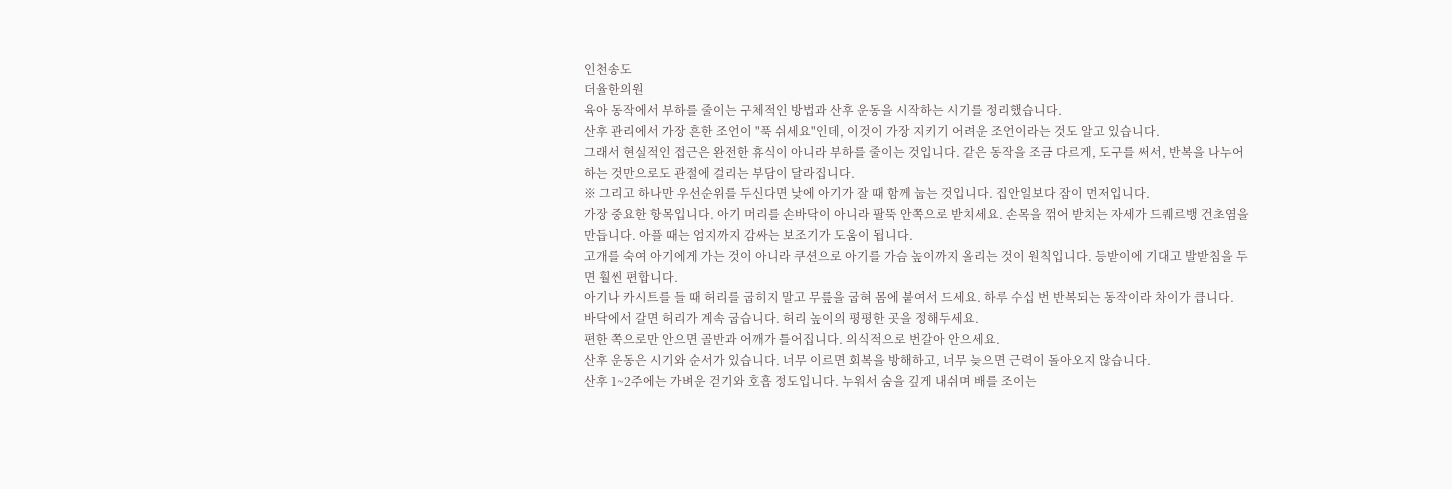인천송도
더율한의원
육아 동작에서 부하를 줄이는 구체적인 방법과 산후 운동을 시작하는 시기를 정리했습니다.
산후 관리에서 가장 흔한 조언이 "푹 쉬세요"인데, 이것이 가장 지키기 어려운 조언이라는 것도 알고 있습니다.
그래서 현실적인 접근은 완전한 휴식이 아니라 부하를 줄이는 것입니다. 같은 동작을 조금 다르게, 도구를 써서, 반복을 나누어 하는 것만으로도 관절에 걸리는 부담이 달라집니다.
※ 그리고 하나만 우선순위를 두신다면 낮에 아기가 잘 때 함께 눕는 것입니다. 집안일보다 잠이 먼저입니다.
가장 중요한 항목입니다. 아기 머리를 손바닥이 아니라 팔뚝 안쪽으로 받치세요. 손목을 꺾어 받치는 자세가 드퀘르뱅 건초염을 만듭니다. 아플 때는 엄지까지 감싸는 보조기가 도움이 됩니다.
고개를 숙여 아기에게 가는 것이 아니라 쿠션으로 아기를 가슴 높이까지 올리는 것이 원칙입니다. 등받이에 기대고 발받침을 두면 훨씬 편합니다.
아기나 카시트를 들 때 허리를 굽히지 말고 무릎을 굽혀 몸에 붙여서 드세요. 하루 수십 번 반복되는 동작이라 차이가 큽니다.
바닥에서 갈면 허리가 계속 굽습니다. 허리 높이의 평평한 곳을 정해두세요.
편한 쪽으로만 안으면 골반과 어깨가 틀어집니다. 의식적으로 번갈아 안으세요.
산후 운동은 시기와 순서가 있습니다. 너무 이르면 회복을 방해하고, 너무 늦으면 근력이 돌아오지 않습니다.
산후 1~2주에는 가벼운 걷기와 호흡 정도입니다. 누워서 숨을 깊게 내쉬며 배를 조이는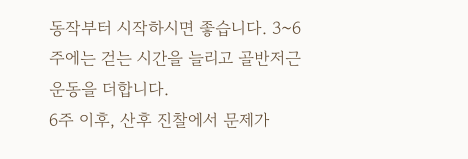동작부터 시작하시면 좋습니다. 3~6주에는 걷는 시간을 늘리고 골반저근 운동을 더합니다.
6주 이후, 산후 진찰에서 문제가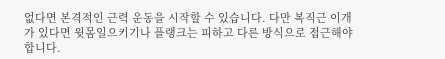없다면 본격적인 근력 운동을 시작할 수 있습니다. 다만 복직근 이개가 있다면 윗몸일으키기나 플랭크는 피하고 다른 방식으로 접근해야 합니다.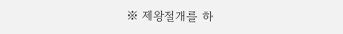※ 제왕절개를 하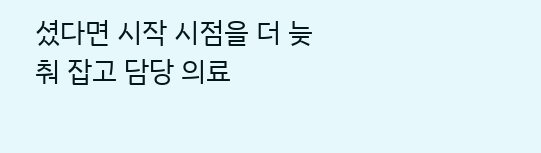셨다면 시작 시점을 더 늦춰 잡고 담당 의료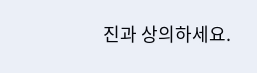진과 상의하세요.